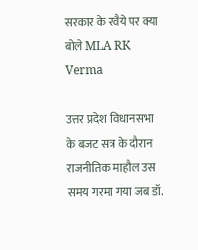सरकार के रवैये पर क्या बोले MLA RK Verma

उत्तर प्रदेश विधानसभा के बजट सत्र के दौरान राजनीतिक माहौल उस समय गरमा गया जब डॉ.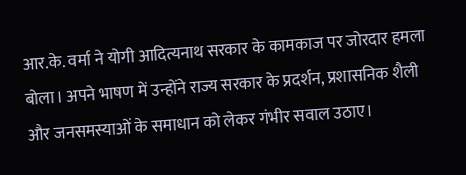आर.के. वर्मा ने योगी आदित्यनाथ सरकार के कामकाज पर जोरदार हमला बोला। अपने भाषण में उन्होंने राज्य सरकार के प्रदर्शन, प्रशासनिक शैली और जनसमस्याओं के समाधान को लेकर गंभीर सवाल उठाए।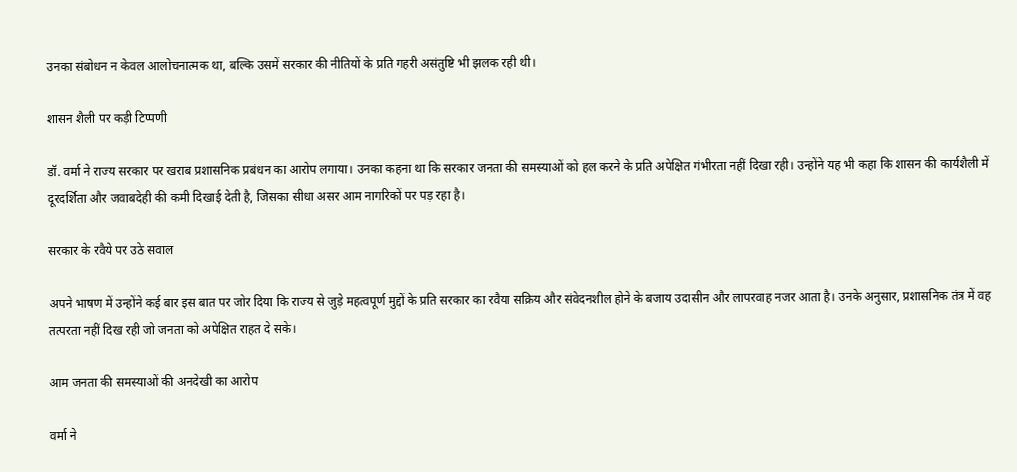उनका संबोधन न केवल आलोचनात्मक था, बल्कि उसमें सरकार की नीतियों के प्रति गहरी असंतुष्टि भी झलक रही थी।

शासन शैली पर कड़ी टिप्पणी

डॉ. वर्मा ने राज्य सरकार पर खराब प्रशासनिक प्रबंधन का आरोप लगाया। उनका कहना था कि सरकार जनता की समस्याओं को हल करने के प्रति अपेक्षित गंभीरता नहीं दिखा रही। उन्होंने यह भी कहा कि शासन की कार्यशैली में दूरदर्शिता और जवाबदेही की कमी दिखाई देती है, जिसका सीधा असर आम नागरिकों पर पड़ रहा है।

सरकार के रवैये पर उठे सवाल

अपने भाषण में उन्होंने कई बार इस बात पर जोर दिया कि राज्य से जुड़े महत्वपूर्ण मुद्दों के प्रति सरकार का रवैया सक्रिय और संवेदनशील होने के बजाय उदासीन और लापरवाह नजर आता है। उनके अनुसार, प्रशासनिक तंत्र में वह तत्परता नहीं दिख रही जो जनता को अपेक्षित राहत दे सके।

आम जनता की समस्याओं की अनदेखी का आरोप

वर्मा ने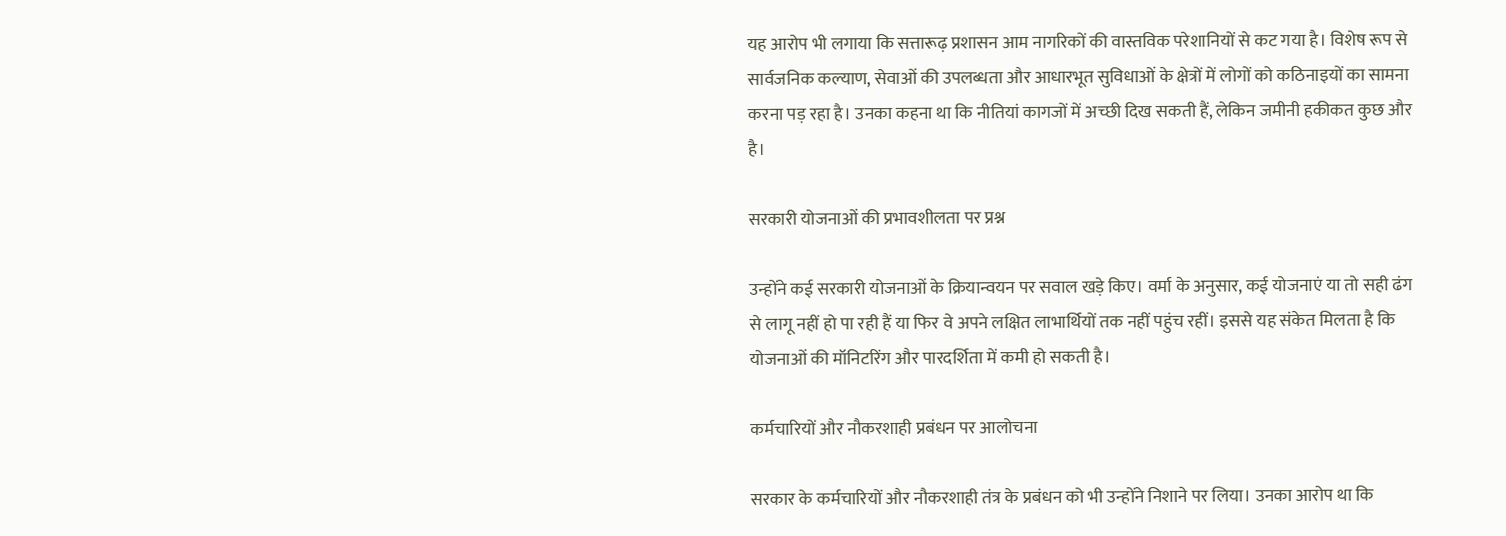यह आरोप भी लगाया कि सत्तारूढ़ प्रशासन आम नागरिकों की वास्तविक परेशानियों से कट गया है। विशेष रूप से सार्वजनिक कल्याण, सेवाओं की उपलब्धता और आधारभूत सुविधाओं के क्षेत्रों में लोगों को कठिनाइयों का सामना करना पड़ रहा है। उनका कहना था कि नीतियां कागजों में अच्छी दिख सकती हैं, लेकिन जमीनी हकीकत कुछ और है।

सरकारी योजनाओं की प्रभावशीलता पर प्रश्न

उन्होंने कई सरकारी योजनाओं के क्रियान्वयन पर सवाल खड़े किए। वर्मा के अनुसार, कई योजनाएं या तो सही ढंग से लागू नहीं हो पा रही हैं या फिर वे अपने लक्षित लाभार्थियों तक नहीं पहुंच रहीं। इससे यह संकेत मिलता है कि योजनाओं की मॉनिटरिंग और पारदर्शिता में कमी हो सकती है।

कर्मचारियों और नौकरशाही प्रबंधन पर आलोचना

सरकार के कर्मचारियों और नौकरशाही तंत्र के प्रबंधन को भी उन्होंने निशाने पर लिया। उनका आरोप था कि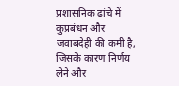प्रशासनिक ढांचे में कुप्रबंधन और जवाबदेही की कमी है, जिसके कारण निर्णय लेने और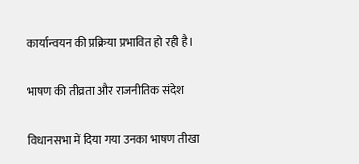कार्यान्वयन की प्रक्रिया प्रभावित हो रही है।

भाषण की तीव्रता और राजनीतिक संदेश

विधानसभा में दिया गया उनका भाषण तीखा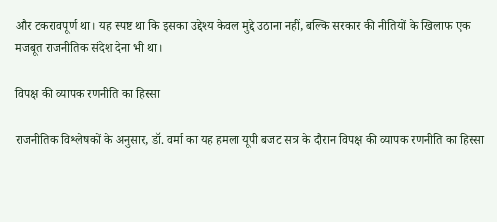और टकरावपूर्ण था। यह स्पष्ट था कि इसका उद्देश्य केवल मुद्दे उठाना नहीं, बल्कि सरकार की नीतियों के खिलाफ एक मजबूत राजनीतिक संदेश देना भी था।

विपक्ष की व्यापक रणनीति का हिस्सा

राजनीतिक विश्लेषकों के अनुसार, डॉ. वर्मा का यह हमला यूपी बजट सत्र के दौरान विपक्ष की व्यापक रणनीति का हिस्सा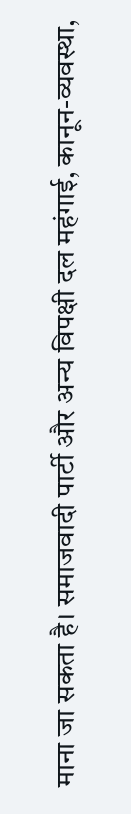माना जा सकता है। समाजवादी पार्टी और अन्य विपक्षी दल महंगाई, कानून-व्यवस्था,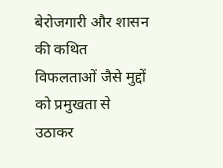बेरोजगारी और शासन की कथित विफलताओं जैसे मुद्दों को प्रमुखता से उठाकर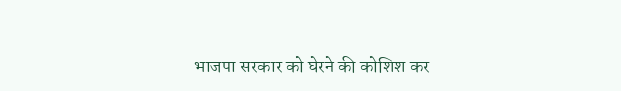भाजपा सरकार को घेरने की कोशिश कर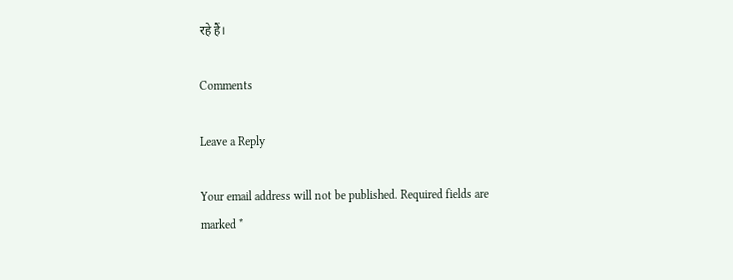रहे हैं।

Comments

Leave a Reply

Your email address will not be published. Required fields are marked *